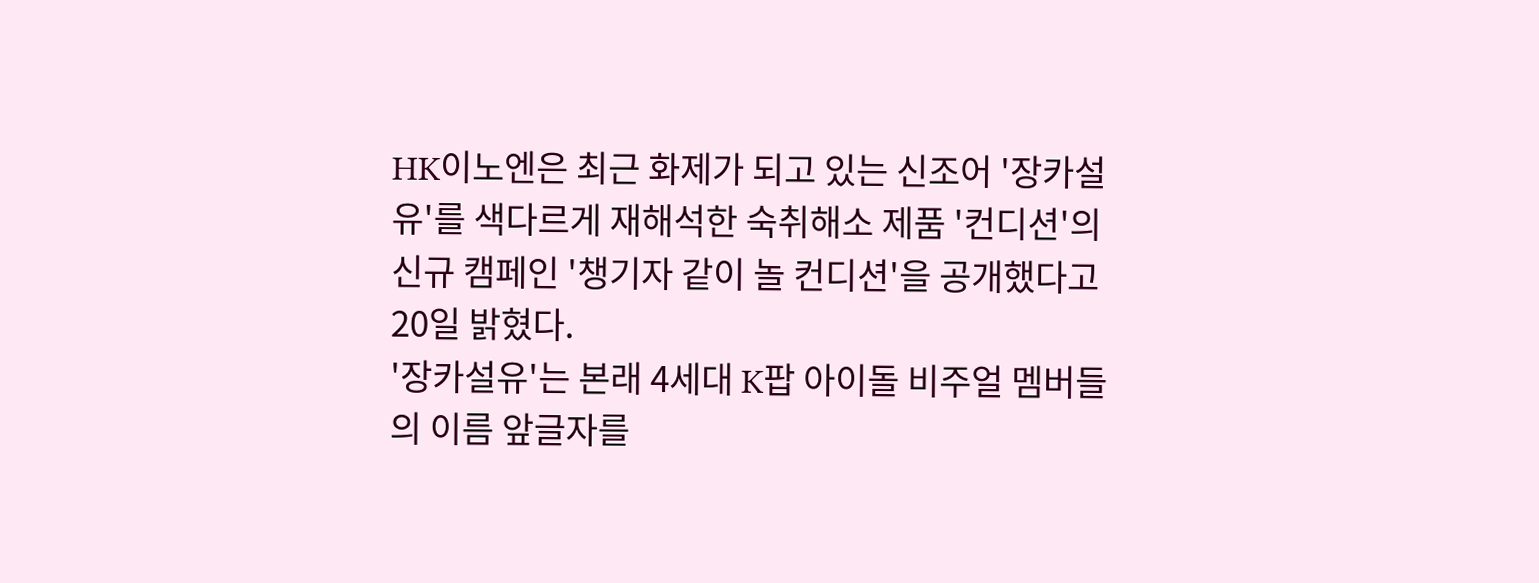HK이노엔은 최근 화제가 되고 있는 신조어 '장카설유'를 색다르게 재해석한 숙취해소 제품 '컨디션'의 신규 캠페인 '챙기자 같이 놀 컨디션'을 공개했다고 20일 밝혔다.
'장카설유'는 본래 4세대 K팝 아이돌 비주얼 멤버들의 이름 앞글자를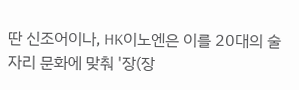딴 신조어이나, HK이노엔은 이를 20대의 술자리 문화에 맞춰 '장(장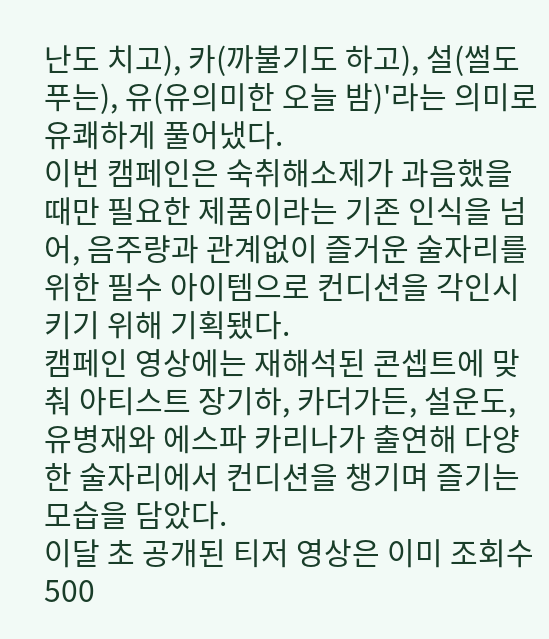난도 치고), 카(까불기도 하고), 설(썰도 푸는), 유(유의미한 오늘 밤)'라는 의미로 유쾌하게 풀어냈다.
이번 캠페인은 숙취해소제가 과음했을 때만 필요한 제품이라는 기존 인식을 넘어, 음주량과 관계없이 즐거운 술자리를 위한 필수 아이템으로 컨디션을 각인시키기 위해 기획됐다.
캠페인 영상에는 재해석된 콘셉트에 맞춰 아티스트 장기하, 카더가든, 설운도, 유병재와 에스파 카리나가 출연해 다양한 술자리에서 컨디션을 챙기며 즐기는 모습을 담았다.
이달 초 공개된 티저 영상은 이미 조회수 500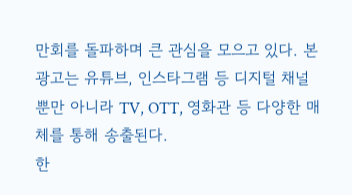만회를 돌파하며 큰 관심을 모으고 있다. 본 광고는 유튜브, 인스타그램 등 디지털 채널뿐만 아니라 TV, OTT, 영화관 등 다양한 매체를 통해 송출된다.
한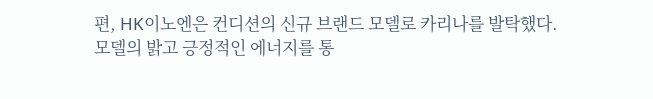편, HK이노엔은 컨디션의 신규 브랜드 모델로 카리나를 발탁했다. 모델의 밝고 긍정적인 에너지를 통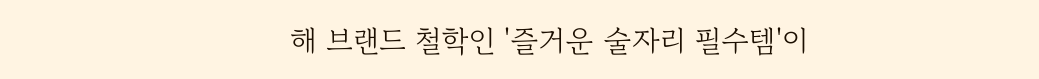해 브랜드 철학인 '즐거운 술자리 필수템'이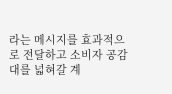라는 메시지를 효과적으로 전달하고 소비자 공감대를 넓혀갈 계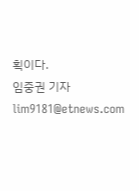획이다.
임중권 기자 lim9181@etnews.com